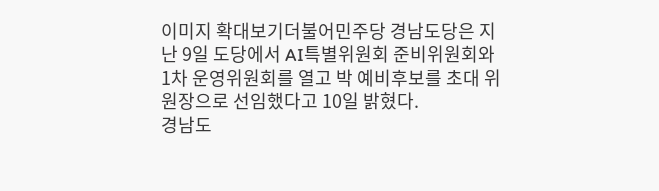이미지 확대보기더불어민주당 경남도당은 지난 9일 도당에서 AI특별위원회 준비위원회와 1차 운영위원회를 열고 박 예비후보를 초대 위원장으로 선임했다고 10일 밝혔다.
경남도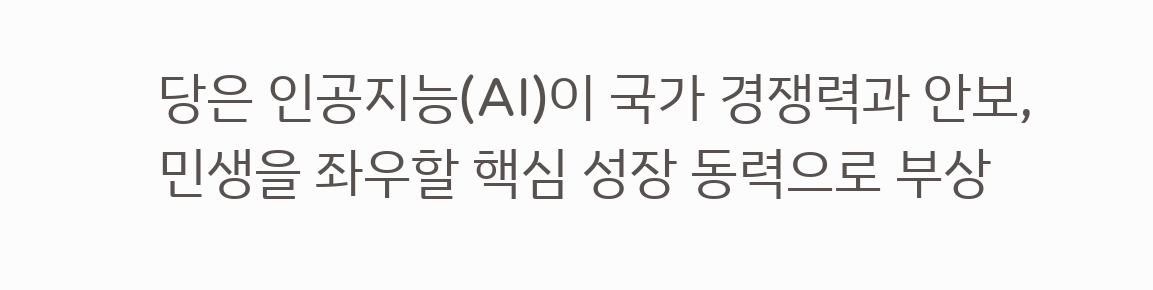당은 인공지능(AI)이 국가 경쟁력과 안보, 민생을 좌우할 핵심 성장 동력으로 부상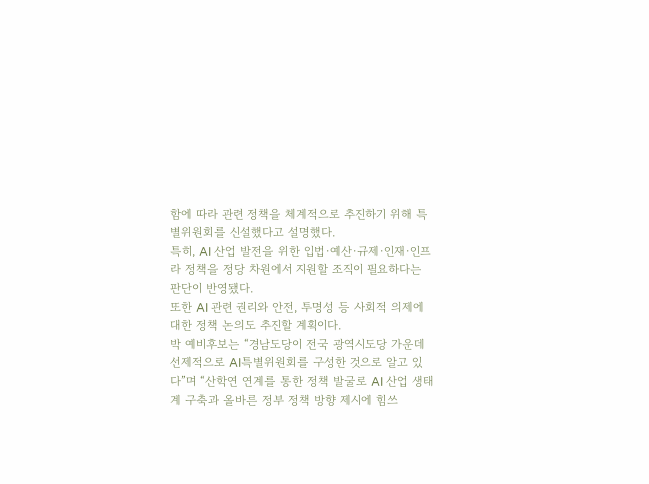함에 따라 관련 정책을 체계적으로 추진하기 위해 특별위원회를 신설했다고 설명했다.
특히, AI 산업 발전을 위한 입법·예산·규제·인재·인프라 정책을 정당 차원에서 지원할 조직이 필요하다는 판단이 반영됐다.
또한 AI 관련 권리와 안전, 투명성 등 사회적 의제에 대한 정책 논의도 추진할 계획이다.
박 예비후보는 “경남도당이 전국 광역시도당 가운데 선제적으로 AI특별위원회를 구성한 것으로 알고 있다”며 “산학연 연계를 통한 정책 발굴로 AI 산업 생태계 구축과 올바른 정부 정책 방향 제시에 힘쓰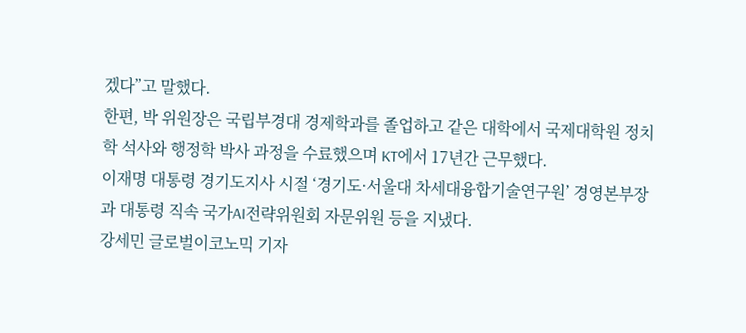겠다”고 말했다.
한편, 박 위원장은 국립부경대 경제학과를 졸업하고 같은 대학에서 국제대학원 정치학 석사와 행정학 박사 과정을 수료했으며 KT에서 17년간 근무했다.
이재명 대통령 경기도지사 시절 ‘경기도·서울대 차세대융합기술연구원’ 경영본부장과 대통령 직속 국가AI전략위원회 자문위원 등을 지냈다.
강세민 글로벌이코노믹 기자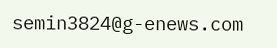semin3824@g-enews.com